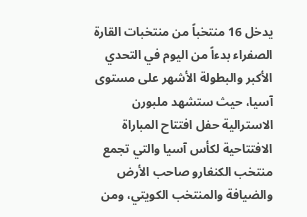يدخل 16 منتخباً من منتخبات القارة الصفراء بدءاً من اليوم في التحدي الأكبر والبطولة الأشهر على مستوى آسيا، حيث ستشهد ملبورن الاسترالية حفل افتتاح المباراة الافتتاحية لكأس آسيا والتي تجمع منتخب الكنغارو صاحب الأرض والضيافة والمنتخب الكويتي، ومن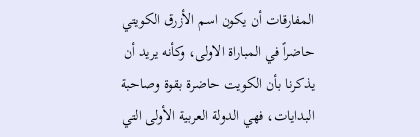المفارقات أن يكون اسم الأزرق الكويتي حاضراً في المباراة الاولى، وكأنه يريد أن يذكرنا بأن الكويت حاضرة بقوة وصاحبة البدايات، فهي الدولة العربية الأولى التي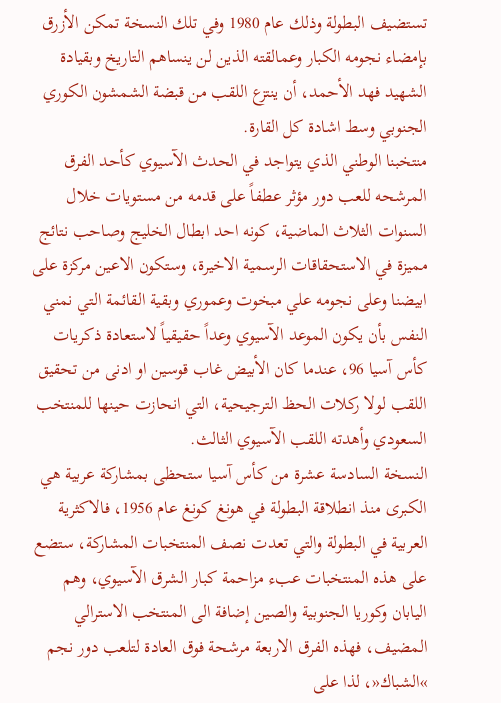تستضيف البطولة وذلك عام 1980 وفي تلك النسخة تمكن الأزرق بإمضاء نجومه الكبار وعمالقته الذين لن ينساهم التاريخ وبقيادة الشهيد فهد الأحمد، أن ينتزع اللقب من قبضة الشمشون الكوري الجنوبي وسط اشادة كل القارة.
منتخبنا الوطني الذي يتواجد في الحدث الآسيوي كأحد الفرق المرشحه للعب دور مؤثر عطفاً على قدمه من مستويات خلال السنوات الثلاث الماضية، كونه احد ابطال الخليج وصاحب نتائج مميزة في الاستحقاقات الرسمية الاخيرة، وستكون الاعين مركزة على ابيضنا وعلى نجومه علي مبخوت وعموري وبقية القائمة التي نمني النفس بأن يكون الموعد الآسيوي وعداً حقيقياً لاستعادة ذكريات كأس آسيا 96، عندما كان الأبيض غاب قوسين او ادنى من تحقيق اللقب لولا ركلات الحظ الترجيحية، التي انحازت حينها للمنتخب السعودي وأهدته اللقب الآسيوي الثالث.
النسخة السادسة عشرة من كأس آسيا ستحظى بمشاركة عربية هي الكبرى منذ انطلاقة البطولة في هونغ كونغ عام 1956، فالاكثرية العربية في البطولة والتي تعدت نصف المنتخبات المشاركة، ستضع على هذه المنتخبات عبء مزاحمة كبار الشرق الآسيوي، وهم اليابان وكوريا الجنوبية والصين إضافة الى المنتخب الاسترالي المضيف، فهذه الفرق الاربعة مرشحة فوق العادة لتلعب دور نجم »الشباك«، لذا على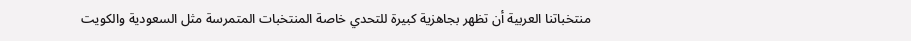منتخباتنا العربية أن تظهر بجاهزية كبيرة للتحدي خاصة المنتخبات المتمرسة مثل السعودية والكويت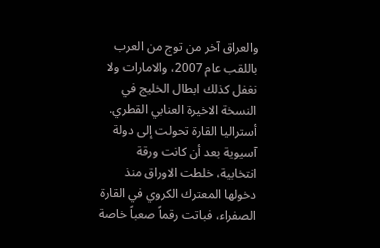والعراق آخر من توج من العرب باللقب عام 2007، والامارات ولا نغفل كذلك ابطال الخليج في النسخة الاخيرة العنابي القطري.
أستراليا القارة تحولت إلى دولة آسيوية بعد أن كانت ورقة انتخابية، خلطت الاوراق منذ دخولها المعترك الكروي في القارة الصفراء، فباتت رقماً صعباً خاصة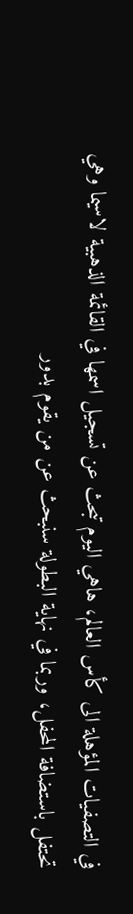في التصفيات المؤهلة الى كأس العالم، هاهي اليوم تبحث عن تسجيل اسمها في القائمة الذهبية لاسيما وهي تحتفل باستضافة المحفل، وربما في نهاية البطولة سنبحث عن من يقوم بدور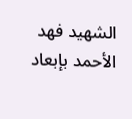الشهيد فهد الأحمد بإبعاد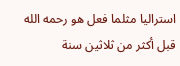استراليا مثلما فعل هو رحمه الله قبل أكثر من ثلاثين سنة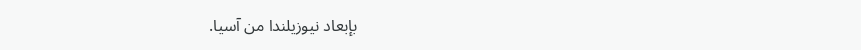بإبعاد نيوزيلندا من آسيا.